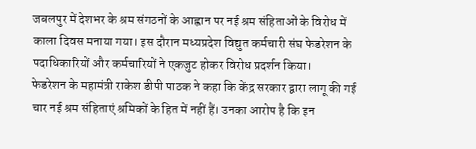जबलपुर में देशभर के श्रम संगठनों के आह्वान पर नई श्रम संहिताओं के विरोध में काला दिवस मनाया गया। इस दौरान मध्यप्रदेश विद्युत कर्मचारी संघ फेडरेशन के पदाधिकारियों और कर्मचारियों ने एकजुट होकर विरोध प्रदर्शन किया।
फेडरेशन के महामंत्री राकेश डीपी पाठक ने कहा कि केंद्र सरकार द्वारा लागू की गई चार नई श्रम संहिताएं श्रमिकों के हित में नहीं हैं। उनका आरोप है कि इन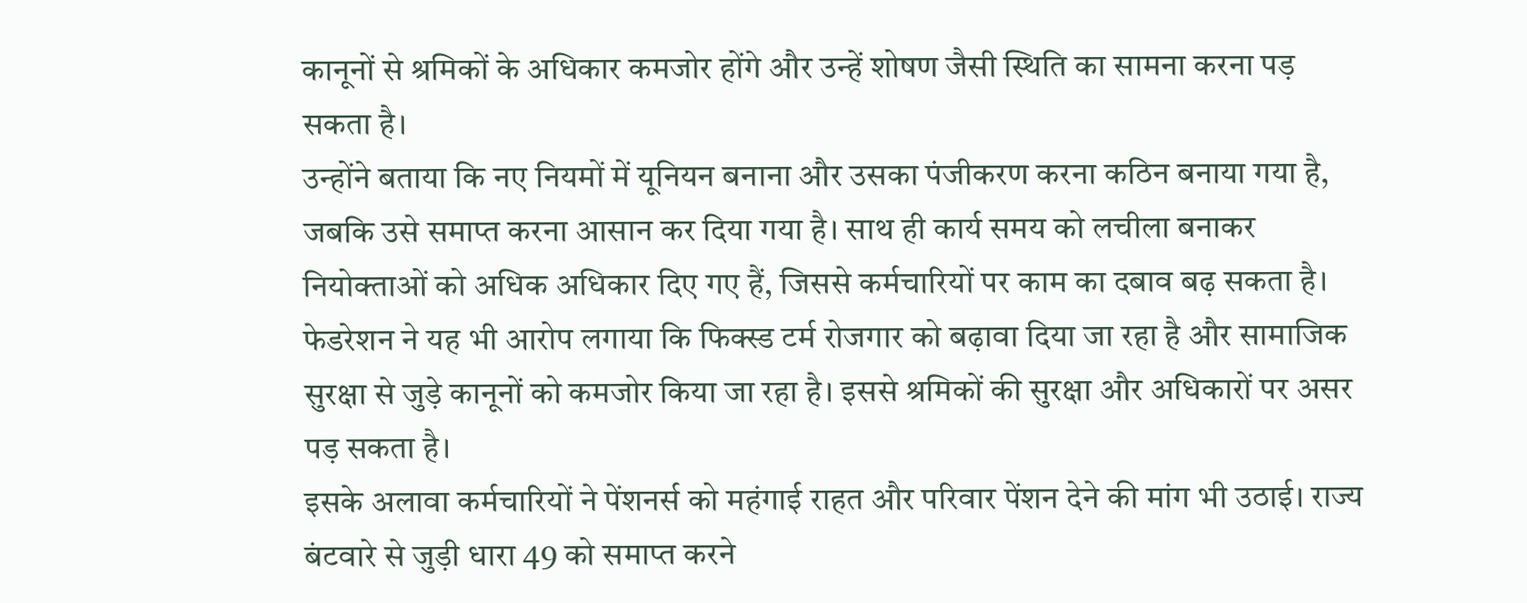कानूनों से श्रमिकों के अधिकार कमजोर होंगे और उन्हें शोषण जैसी स्थिति का सामना करना पड़ सकता है।
उन्होंने बताया कि नए नियमों में यूनियन बनाना और उसका पंजीकरण करना कठिन बनाया गया है, जबकि उसे समाप्त करना आसान कर दिया गया है। साथ ही कार्य समय को लचीला बनाकर नियोक्ताओं को अधिक अधिकार दिए गए हैं, जिससे कर्मचारियों पर काम का दबाव बढ़ सकता है।
फेडरेशन ने यह भी आरोप लगाया कि फिक्स्ड टर्म रोजगार को बढ़ावा दिया जा रहा है और सामाजिक सुरक्षा से जुड़े कानूनों को कमजोर किया जा रहा है। इससे श्रमिकों की सुरक्षा और अधिकारों पर असर पड़ सकता है।
इसके अलावा कर्मचारियों ने पेंशनर्स को महंगाई राहत और परिवार पेंशन देने की मांग भी उठाई। राज्य बंटवारे से जुड़ी धारा 49 को समाप्त करने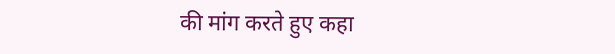की मांग करते हुए कहा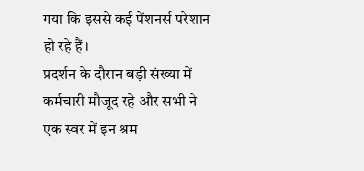गया कि इससे कई पेंशनर्स परेशान हो रहे हैं।
प्रदर्शन के दौरान बड़ी संख्या में कर्मचारी मौजूद रहे और सभी ने एक स्वर में इन श्रम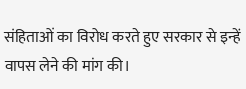संहिताओं का विरोध करते हुए सरकार से इन्हें वापस लेने की मांग की।